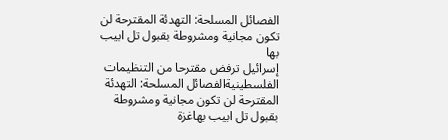الفصائل المسلحة: التهدئة المقترحة لن تكون مجانية ومشروطة بقبول تل ابيب بها
إسرائيل ترفض مقترحا من التنظيمات الفلسطينيةالفصائل المسلحة: التهدئة المقترحة لن تكون مجانية ومشروطة بقبول تل ابيب بهاغزة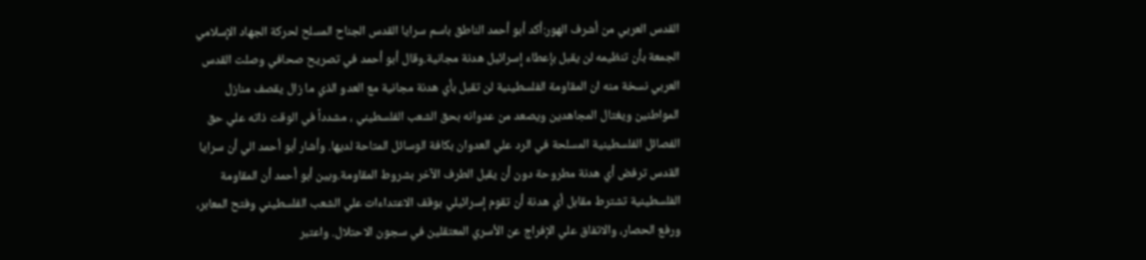القدس العربي من أشرف الهور:أكد أبو أحمد الناطق باسم سرايا القدس الجناح المسلح لحركة الجهاد الإسلامي الجمعة بأن تنظيمه لن يقبل بإعطاء إسرائيل هدنة مجانية.وقال أبو أحمد في تصريح صحافي وصلت القدس العربي نسخة منه ان المقاومة الفلسطينية لن تقبل بأي هدنة مجانية مع العدو الذي ما زال يقصف منازل المواطنين ويغتال المجاهدين ويصعد من عدوانه بحق الشعب الفلسطيني ، مشدداً في الوقت ذاته علي حق الفصائل الفلسطينية المسلحة في الرد علي العدوان بكافة الوسائل المتاحة لديها. وأشار أبو أحمد الي أن سرايا القدس ترفض أي هدنة مطروحة دون أن يقبل الطرف الآخر بشروط المقاومة.وبين أبو أحمد أن المقاومة الفلسطينية تشترط مقابل أي هدنة أن تقوم إسرائيلي بوقف الاعتداءات علي الشعب الفلسطيني وفتح المعابر، ورفع الحصار، والاتفاق علي الإفراج عن الأسري المعتقلين في سجون الاحتلال. واعتبر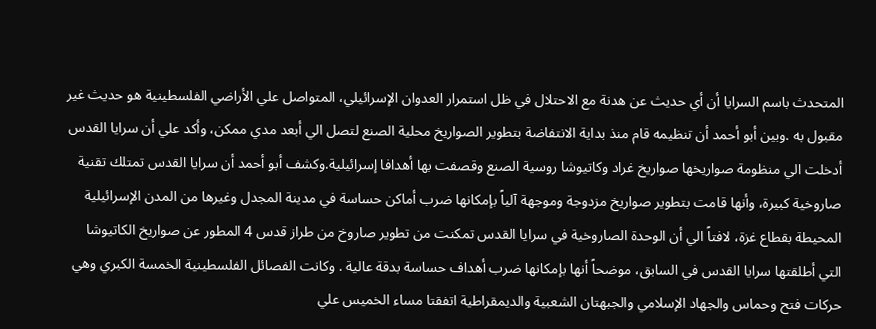المتحدث باسم السرايا أن أي حديث عن هدنة مع الاحتلال في ظل استمرار العدوان الإسرائيلي، المتواصل علي الأراضي الفلسطينية هو حديث غير مقبول به .وبين أبو أحمد أن تنظيمه قام منذ بداية الانتفاضة بتطوير الصواريخ محلية الصنع لتصل الي أبعد مدي ممكن، وأكد علي أن سرايا القدس أدخلت الي منظومة صواريخها صواريخ غراد وكاتيوشا روسية الصنع وقصفت بها أهدافا إسرائيلية.وكشف أبو أحمد أن سرايا القدس تمتلك تقنية صاروخية كبيرة، وأنها قامت بتطوير صواريخ مزدوجة وموجهة آلياً بإمكانها ضرب أماكن حساسة في مدينة المجدل وغيرها من المدن الإسرائيلية المحيطة بقطاع غزة، لافتاً الي أن الوحدة الصاروخية في سرايا القدس تمكنت من تطوير صاروخ من طراز قدس 4 المطور عن صواريخ الكاتيوشا التي أطلقتها سرايا القدس في السابق، موضحاً أنها بإمكانها ضرب أهداف حساسة بدقة عالية . وكانت الفصائل الفلسطينية الخمسة الكبري وهي حركات فتح وحماس والجهاد الإسلامي والجبهتان الشعبية والديمقراطية اتفقتا مساء الخميس علي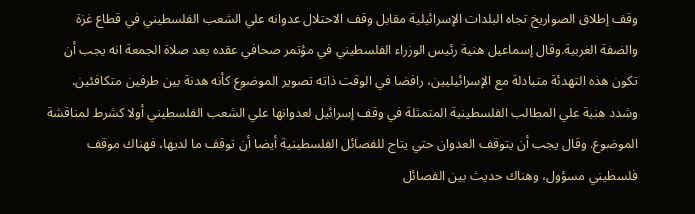وقف إطلاق الصواريخ تجاه البلدات الإسرائيلية مقابل وقف الاحتلال عدوانه علي الشعب الفلسطيني في قطاع غزة والضفة الغربية.وقال إسماعيل هنية رئيس الوزراء الفلسطيني في مؤتمر صحافي عقده بعد صلاة الجمعة انه يجب أن تكون هذه التهدئة متبادلة مع الإسرائيليين، رافضا في الوقت ذاته تصوير الموضوع كأنه هدنة بين طرفين متكافئين. وشدد هنية علي المطالب الفلسطينية المتمثلة في وقف إسرائيل لعدوانها علي الشعب الفلسطيني أولا كشرط لمناقشة الموضوع. وقال يجب أن يتوقف العدوان حتي يتاح للفصائل الفلسطينية أيضا أن توقف ما لديها، فهناك موقف فلسطيني مسؤول، وهناك حديث بين الفصائل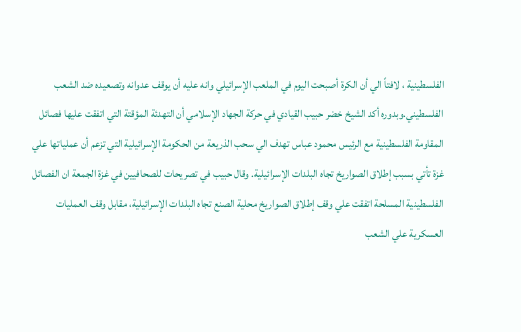الفلسطينية ، لافتاً الي أن الكرة أصبحت اليوم في الملعب الإسرائيلي وانه عليه أن يوقف عدوانه وتصعيده ضد الشعب الفلسطيني.وبدوره أكد الشيخ خضر حبيب القيادي في حركة الجهاد الإسلامي أن التهدئة المؤقتة التي اتفقت عليها فصائل المقاومة الفلسطينية مع الرئيس محمود عباس تهدف الي سحب الذريعة من الحكومة الإسرائيلية التي تزعم أن عملياتها علي غزة تأتي بسبب إطلاق الصواريخ تجاه البلدات الإسرائيلية. وقال حبيب في تصريحات للصحافيين في غزة الجمعة ان الفصائل الفلسطينية المسلحة اتفقت علي وقف إطلاق الصواريخ محلية الصنع تجاه البلدات الإسرائيلية، مقابل وقف العمليات العسكرية علي الشعب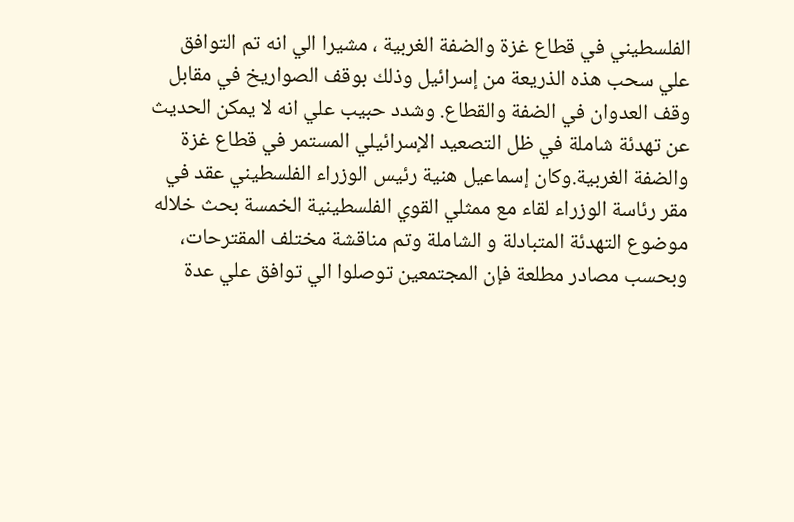الفلسطيني في قطاع غزة والضفة الغربية ، مشيرا الي انه تم التوافق علي سحب هذه الذريعة من إسرائيل وذلك بوقف الصواريخ في مقابل وقف العدوان في الضفة والقطاع. وشدد حبيب علي انه لا يمكن الحديث عن تهدئة شاملة في ظل التصعيد الإسرائيلي المستمر في قطاع غزة والضفة الغربية.وكان إسماعيل هنية رئيس الوزراء الفلسطيني عقد في مقر رئاسة الوزراء لقاء مع ممثلي القوي الفلسطينية الخمسة بحث خلاله موضوع التهدئة المتبادلة و الشاملة وتم مناقشة مختلف المقترحات، وبحسب مصادر مطلعة فإن المجتمعين توصلوا الي توافق علي عدة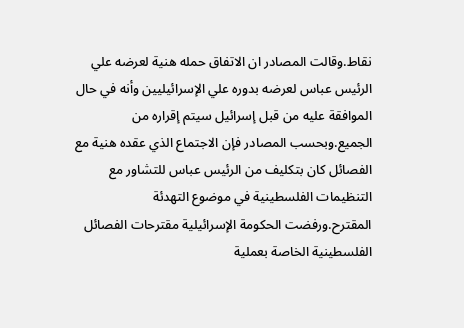نقاط.وقالت المصادر ان الاتفاق حمله هنية لعرضه علي الرئيس عباس لعرضه بدوره علي الإسرائيليين وأنه في حال الموافقة عليه من قبل إسرائيل سيتم إقراره من الجميع.وبحسب المصادر فإن الاجتماع الذي عقده هنية مع الفصائل كان بتكليف من الرئيس عباس للتشاور مع التنظيمات الفلسطينية في موضوع التهدئة المقترح.ورفضت الحكومة الإسرائيلية مقترحات الفصائل الفلسطينية الخاصة بعملية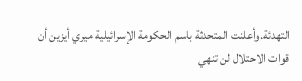التهدئة.وأعلنت المتحدثة باسم الحكومة الإسرائيلية ميري أيزين أن قوات الاحتلال لن تنهي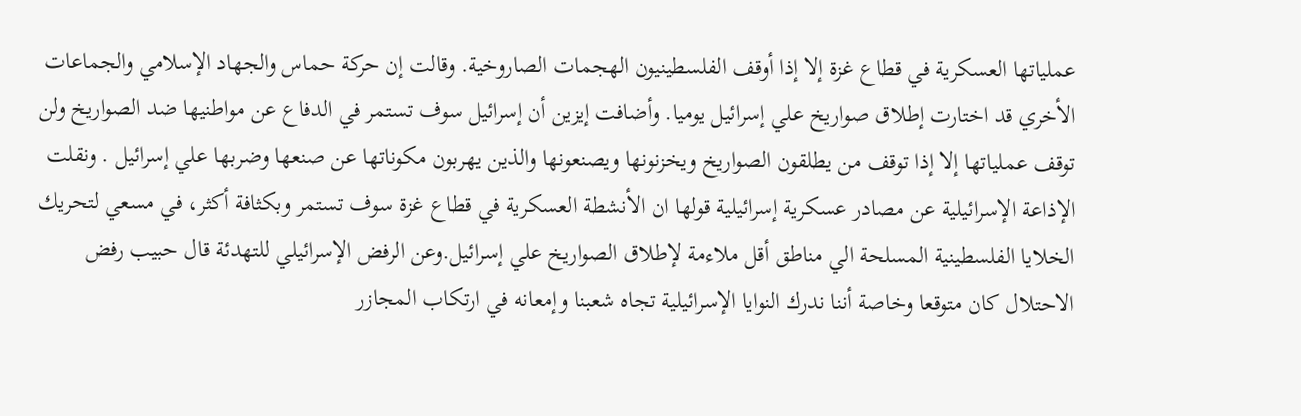عملياتها العسكرية في قطاع غزة إلا إذا أوقف الفلسطينيون الهجمات الصاروخية. وقالت إن حركة حماس والجهاد الإسلامي والجماعات الأخري قد اختارت إطلاق صواريخ علي إسرائيل يوميا. وأضافت إيزين أن إسرائيل سوف تستمر في الدفاع عن مواطنيها ضد الصواريخ ولن توقف عملياتها إلا إذا توقف من يطلقون الصواريخ ويخزنونها ويصنعونها والذين يهربون مكوناتها عن صنعها وضربها علي إسرائيل . ونقلت الإذاعة الإسرائيلية عن مصادر عسكرية إسرائيلية قولها ان الأنشطة العسكرية في قطاع غزة سوف تستمر وبكثافة أكثر، في مسعي لتحريك الخلايا الفلسطينية المسلحة الي مناطق أقل ملاءمة لإطلاق الصواريخ علي إسرائيل.وعن الرفض الإسرائيلي للتهدئة قال حبيب رفض الاحتلال كان متوقعا وخاصة أننا ندرك النوايا الإسرائيلية تجاه شعبنا وإمعانه في ارتكاب المجازر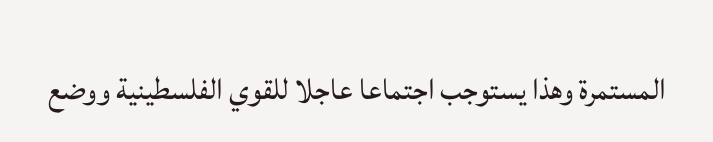المستمرة وهذا يستوجب اجتماعا عاجلا للقوي الفلسطينية ووضع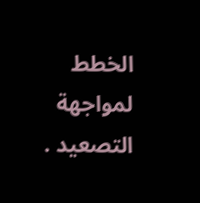الخطط لمواجهة التصعيد .